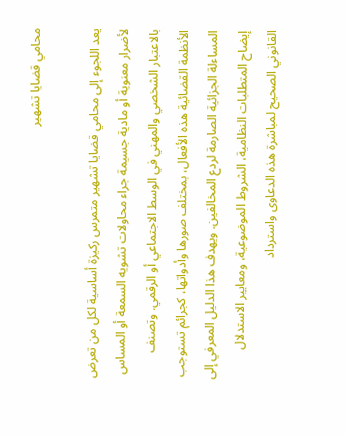محامي قضايا تشهير

يعد اللجوء إلى محامي قضايا تشهير متمرس ركيزة أساسية لكل من تعرض لأضرار معنوية أو مادية جسيمة جراء محاولات تشويه السمعة أو المساس بالاعتبار الشخصي والمهني في الوسط الاجتماعي أو الرقمي. وتصنف الأنظمة القضائية هذه الأفعال، بمختلف صورها وأدواتها، كجرائم تستوجب المساءلة الجزائية الصارمة لردع المخالفين. ويهدف هذا الدليل المعرفي إلى إيضاح المتطلبات النظامية، الشروط الموضوعية، ومعايير الاستدلال القانوني الصحيح لمباشرة هذه الدعاوى واسترداد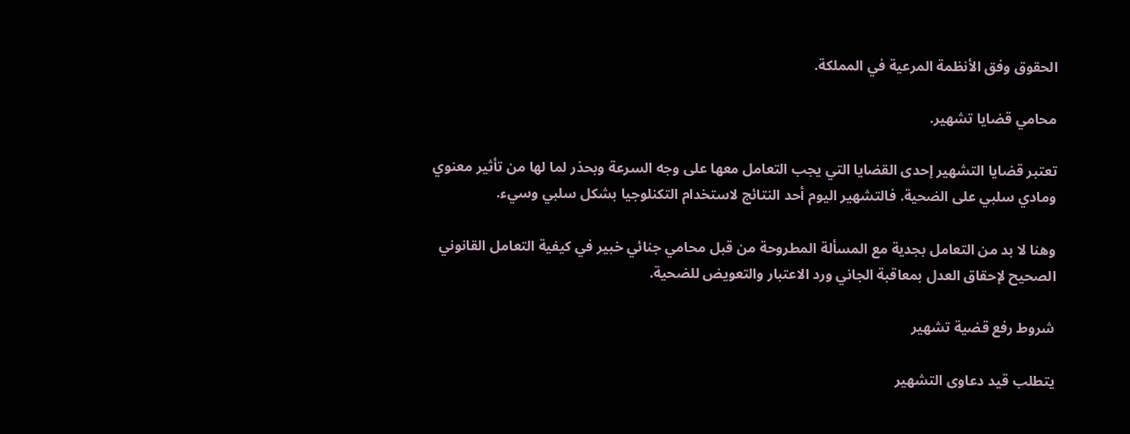الحقوق وفق الأنظمة المرعية في المملكة.

محامي قضايا تشهير.

تعتبر قضايا التشهير إحدى القضايا التي يجب التعامل معها على وجه السرعة وبحذر لما لها من تأثير معنوي ومادي سلبي على الضحية. فالتشهير اليوم أحد النتائج لاستخدام التكنلوجيا بشكل سلبي وسيء.

وهنا لا بد من التعامل بجدية مع المسألة المطروحة من قبل محامي جنائي خبير في كيفية التعامل القانوني الصحيح لإحقاق العدل بمعاقبة الجاني ورد الاعتبار والتعويض للضحية.

شروط رفع قضية تشهير

يتطلب قيد دعاوى التشهير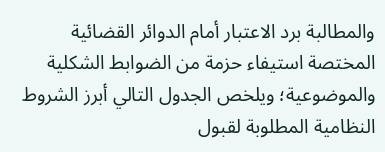والمطالبة برد الاعتبار أمام الدوائر القضائية المختصة استيفاء حزمة من الضوابط الشكلية والموضوعية؛ ويلخص الجدول التالي أبرز الشروط النظامية المطلوبة لقبول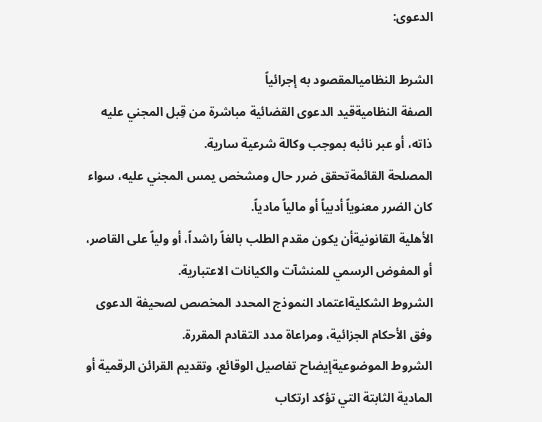الدعوى:

الشرط النظاميالمقصود به إجرائياً
الصفة النظاميةقيد الدعوى القضائية مباشرة من قِبل المجني عليه ذاته، أو عبر نائبه بموجب وكالة شرعية سارية.
المصلحة القائمةتحقق ضرر حال ومشخص يمس المجني عليه، سواء كان الضرر معنوياً أدبياً أو مالياً مادياً.
الأهلية القانونيةأن يكون مقدم الطلب بالغاً راشداً، أو ولياً على القاصر، أو المفوض الرسمي للمنشآت والكيانات الاعتبارية.
الشروط الشكليةاعتماد النموذج المحدد المخصص لصحيفة الدعوى وفق الأحكام الجزائية، ومراعاة مدد التقادم المقررة.
الشروط الموضوعيةإيضاح تفاصيل الوقائع، وتقديم القرائن الرقمية أو المادية الثابتة التي تؤكد ارتكاب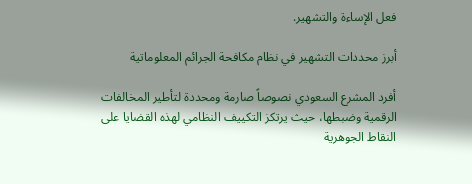فعل الإساءة والتشهير.

أبرز محددات التشهير في نظام مكافحة الجرائم المعلوماتية

أفرد المشرع السعودي نصوصاً صارمة ومحددة لتأطير المخالفات الرقمية وضبطها، حيث يرتكز التكييف النظامي لهذه القضايا على النقاط الجوهرية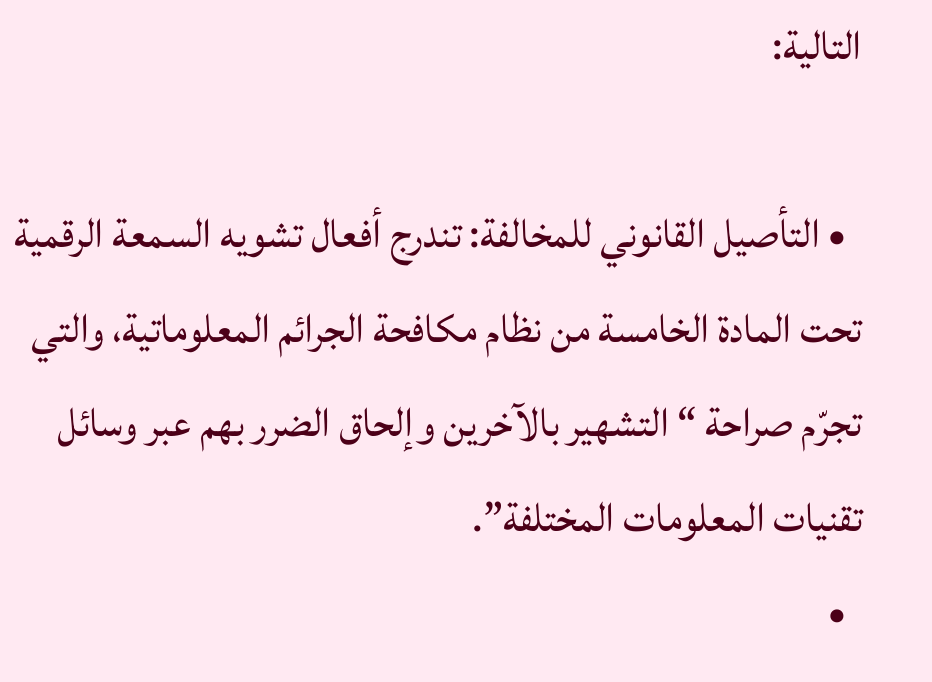التالية:

  • التأصيل القانوني للمخالفة: تندرج أفعال تشويه السمعة الرقمية تحت المادة الخامسة من نظام مكافحة الجرائم المعلوماتية، والتي تجرّم صراحة “التشهير بالآخرين وإلحاق الضرر بهم عبر وسائل تقنيات المعلومات المختلفة”.
  •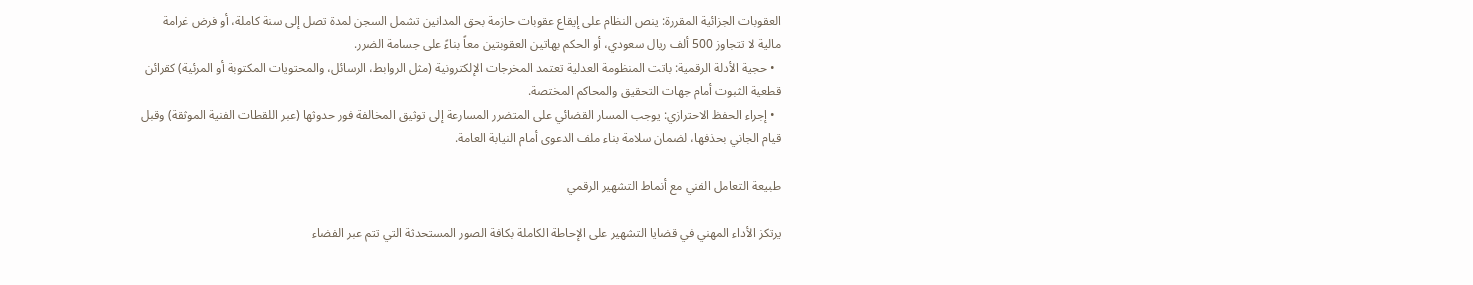العقوبات الجزائية المقررة: ينص النظام على إيقاع عقوبات حازمة بحق المدانين تشمل السجن لمدة تصل إلى سنة كاملة، أو فرض غرامة مالية لا تتجاوز 500 ألف ريال سعودي، أو الحكم بهاتين العقوبتين معاً بناءً على جسامة الضرر.
  • حجية الأدلة الرقمية: باتت المنظومة العدلية تعتمد المخرجات الإلكترونية (مثل الروابط، الرسائل، والمحتويات المكتوبة أو المرئية) كقرائن قطعية الثبوت أمام جهات التحقيق والمحاكم المختصة.
  • إجراء الحفظ الاحترازي: يوجب المسار القضائي على المتضرر المسارعة إلى توثيق المخالفة فور حدوثها (عبر اللقطات الفنية الموثقة) وقبل قيام الجاني بحذفها، لضمان سلامة بناء ملف الدعوى أمام النيابة العامة.

طبيعة التعامل الفني مع أنماط التشهير الرقمي

يرتكز الأداء المهني في قضايا التشهير على الإحاطة الكاملة بكافة الصور المستحدثة التي تتم عبر الفضاء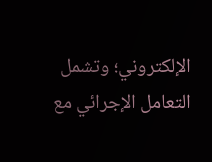الإلكتروني؛ وتشمل التعامل الإجرائي مع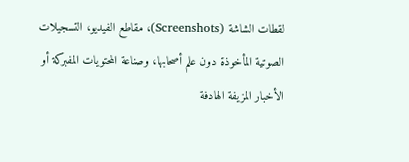لقطات الشاشة (Screenshots)، مقاطع الفيديو، التسجيلات الصوتية المأخوذة دون علم أصحابها، وصناعة المحتويات المفبركة أو الأخبار المزيفة الهادفة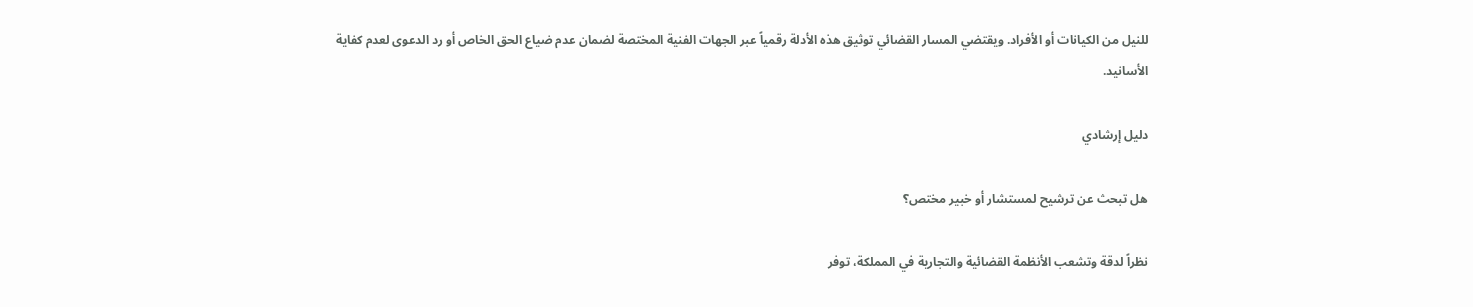للنيل من الكيانات أو الأفراد. ويقتضي المسار القضائي توثيق هذه الأدلة رقمياً عبر الجهات الفنية المختصة لضمان عدم ضياع الحق الخاص أو رد الدعوى لعدم كفاية الأسانيد.

دليل إرشادي

هل تبحث عن ترشيح لمستشار أو خبير مختص؟

نظراً لدقة وتشعب الأنظمة القضائية والتجارية في المملكة، توفر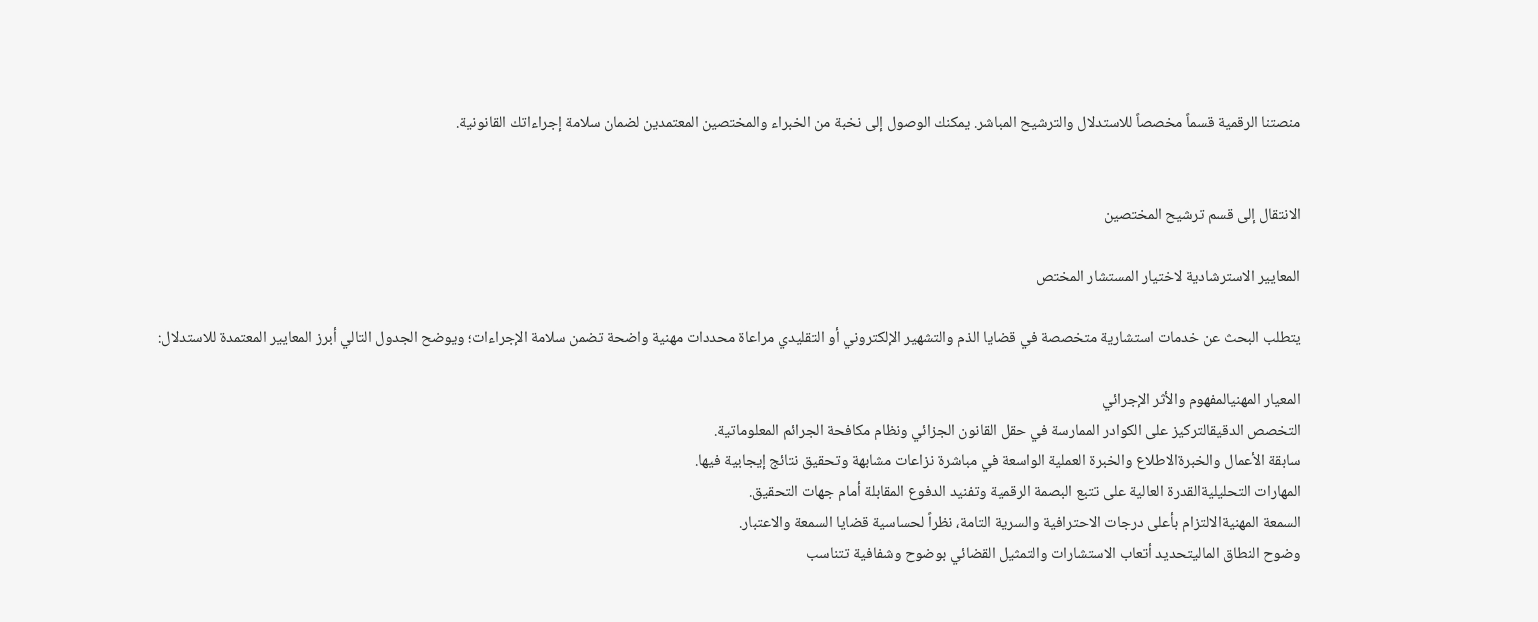منصتنا الرقمية قسماً مخصصاً للاستدلال والترشيح المباشر. يمكنك الوصول إلى نخبة من الخبراء والمختصين المعتمدين لضمان سلامة إجراءاتك القانونية.


الانتقال إلى قسم ترشيح المختصين

المعايير الاسترشادية لاختيار المستشار المختص

يتطلب البحث عن خدمات استشارية متخصصة في قضايا الذم والتشهير الإلكتروني أو التقليدي مراعاة محددات مهنية واضحة تضمن سلامة الإجراءات؛ ويوضح الجدول التالي أبرز المعايير المعتمدة للاستدلال:

المعيار المهنيالمفهوم والأثر الإجرائي
التخصص الدقيقالتركيز على الكوادر الممارسة في حقل القانون الجزائي ونظام مكافحة الجرائم المعلوماتية.
سابقة الأعمال والخبرةالاطلاع والخبرة العملية الواسعة في مباشرة نزاعات مشابهة وتحقيق نتائج إيجابية فيها.
المهارات التحليليةالقدرة العالية على تتبع البصمة الرقمية وتفنيد الدفوع المقابلة أمام جهات التحقيق.
السمعة المهنيةالالتزام بأعلى درجات الاحترافية والسرية التامة، نظراً لحساسية قضايا السمعة والاعتبار.
وضوح النطاق الماليتحديد أتعاب الاستشارات والتمثيل القضائي بوضوح وشفافية تتناسب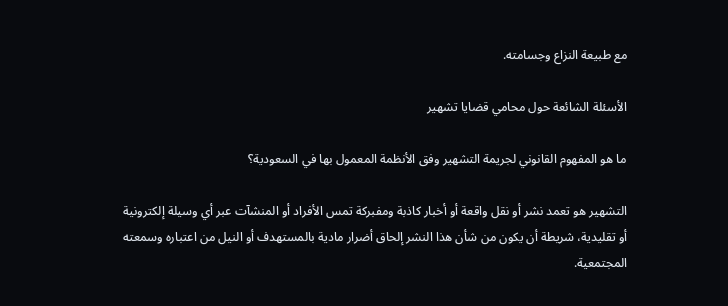مع طبيعة النزاع وجسامته.

الأسئلة الشائعة حول محامي قضايا تشهير

ما هو المفهوم القانوني لجريمة التشهير وفق الأنظمة المعمول بها في السعودية؟

التشهير هو تعمد نشر أو نقل واقعة أو أخبار كاذبة ومفبركة تمس الأفراد أو المنشآت عبر أي وسيلة إلكترونية أو تقليدية، شريطة أن يكون من شأن هذا النشر إلحاق أضرار مادية بالمستهدف أو النيل من اعتباره وسمعته المجتمعية.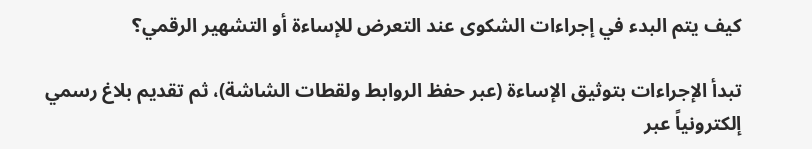كيف يتم البدء في إجراءات الشكوى عند التعرض للإساءة أو التشهير الرقمي؟

تبدأ الإجراءات بتوثيق الإساءة (عبر حفظ الروابط ولقطات الشاشة)، ثم تقديم بلاغ رسمي إلكترونياً عبر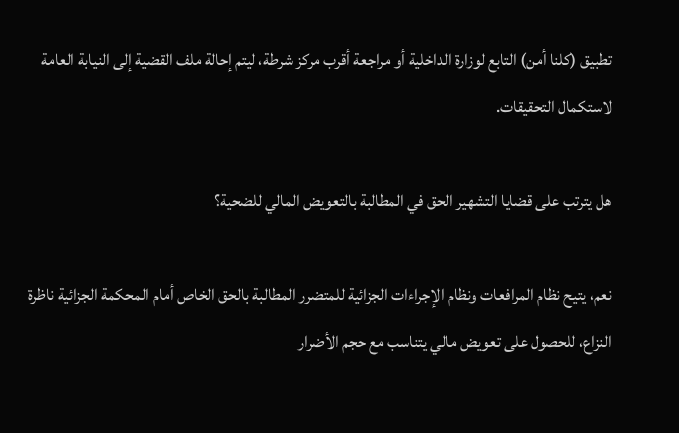تطبيق (كلنا أمن) التابع لوزارة الداخلية أو مراجعة أقرب مركز شرطة، ليتم إحالة ملف القضية إلى النيابة العامة لاستكمال التحقيقات.

هل يترتب على قضايا التشهير الحق في المطالبة بالتعويض المالي للضحية؟

نعم، يتيح نظام المرافعات ونظام الإجراءات الجزائية للمتضرر المطالبة بالحق الخاص أمام المحكمة الجزائية ناظرة النزاع، للحصول على تعويض مالي يتناسب مع حجم الأضرار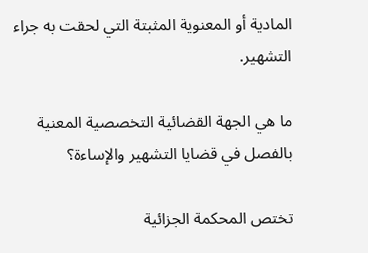المادية أو المعنوية المثبتة التي لحقت به جراء التشهير.

ما هي الجهة القضائية التخصصية المعنية بالفصل في قضايا التشهير والإساءة؟

تختص المحكمة الجزائية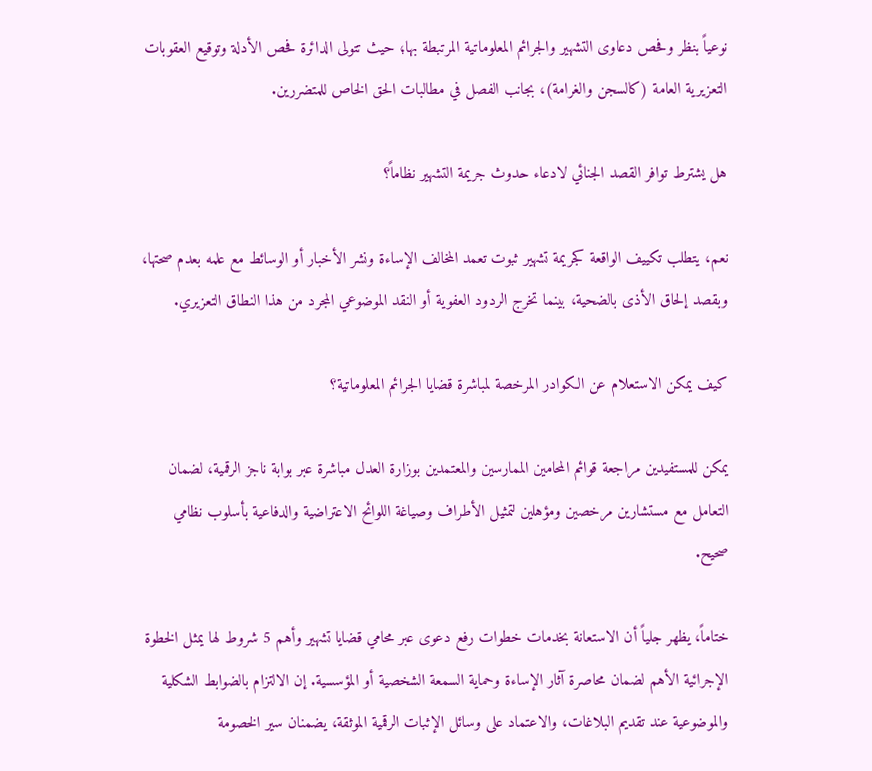نوعياً بنظر وفحص دعاوى التشهير والجرائم المعلوماتية المرتبطة بها؛ حيث تتولى الدائرة فحص الأدلة وتوقيع العقوبات التعزيرية العامة (كالسجن والغرامة)، بجانب الفصل في مطالبات الحق الخاص للمتضررين.

هل يشترط توافر القصد الجنائي لادعاء حدوث جريمة التشهير نظاماً؟

نعم، يتطلب تكييف الواقعة كجريمة تشهير ثبوت تعمد المخالف الإساءة ونشر الأخبار أو الوسائط مع علمه بعدم صحتها، وبقصد إلحاق الأذى بالضحية، بينما تخرج الردود العفوية أو النقد الموضوعي المجرد من هذا النطاق التعزيري.

كيف يمكن الاستعلام عن الكوادر المرخصة لمباشرة قضايا الجرائم المعلوماتية؟

يمكن للمستفيدين مراجعة قوائم المحامين الممارسين والمعتمدين بوزارة العدل مباشرة عبر بوابة ناجز الرقمية، لضمان التعامل مع مستشارين مرخصين ومؤهلين لتمثيل الأطراف وصياغة اللوائح الاعتراضية والدفاعية بأسلوب نظامي صحيح.

ختاماً، يظهر جلياً أن الاستعانة بخدمات خطوات رفع دعوى عبر محامي قضايا تشهير وأهم 5 شروط لها يمثل الخطوة الإجرائية الأهم لضمان محاصرة آثار الإساءة وحماية السمعة الشخصية أو المؤسسية. إن الالتزام بالضوابط الشكلية والموضوعية عند تقديم البلاغات، والاعتماد على وسائل الإثبات الرقمية الموثقة، يضمنان سير الخصومة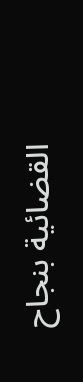القضائية بنجاح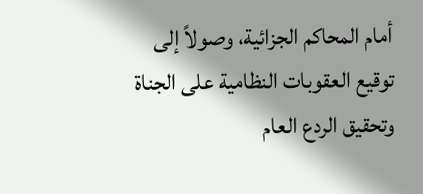أمام المحاكم الجزائية، وصولاً إلى توقيع العقوبات النظامية على الجناة وتحقيق الردع العام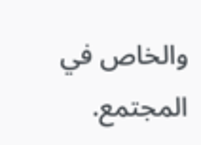والخاص في المجتمع.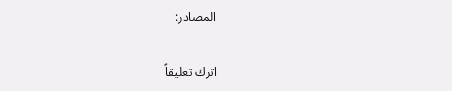المصادر:

اترك تعليقاً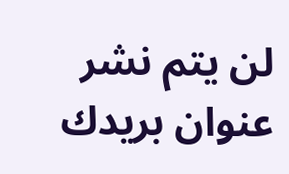لن يتم نشر عنوان بريدك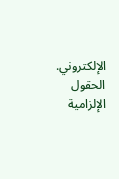الإلكتروني. الحقول الإلزامية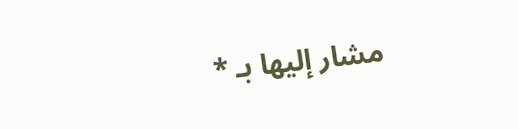مشار إليها بـ *